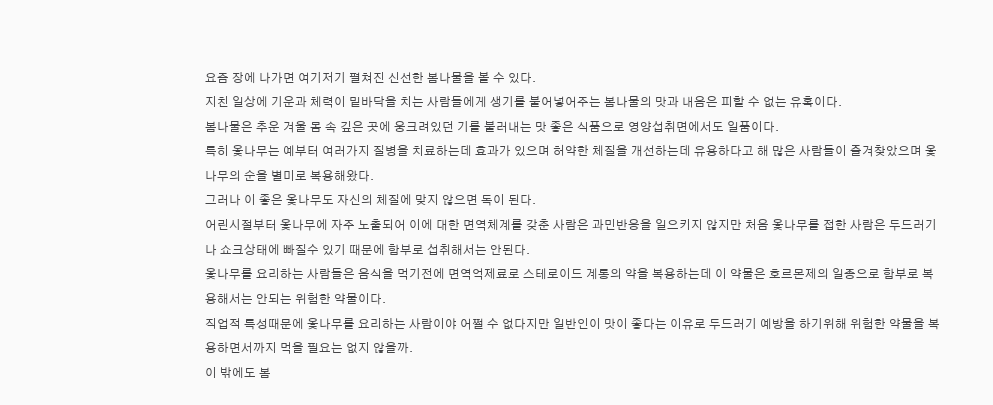요즘 장에 나가면 여기저기 펼쳐진 신선한 봄나물을 볼 수 있다.
지친 일상에 기운과 체력이 밑바닥을 치는 사람들에게 생기를 불어넣어주는 봄나물의 맛과 내음은 피할 수 없는 유혹이다.
봄나물은 추운 겨울 몸 속 깊은 곳에 웅크려있던 기를 불러내는 맛 좋은 식품으로 영양섭취면에서도 일품이다.
특히 옻나무는 예부터 여러가지 질병을 치료하는데 효과가 있으며 허약한 체질을 개선하는데 유용하다고 해 많은 사람들이 즐겨찾았으며 옻나무의 순을 별미로 복용해왔다.
그러나 이 좋은 옻나무도 자신의 체질에 맞지 않으면 독이 된다.
어린시절부터 옻나무에 자주 노출되어 이에 대한 면역체계를 갖춘 사람은 과민반응을 일으키지 않지만 처음 옻나무를 접한 사람은 두드러기나 쇼크상태에 빠질수 있기 때문에 함부로 섭취해서는 안된다.
옻나무를 요리하는 사람들은 음식을 먹기전에 면역억제료로 스테로이드 계통의 약을 복용하는데 이 약물은 호르몬제의 일종으로 함부로 복용해서는 안되는 위험한 약물이다.
직업적 특성때문에 옻나무를 요리하는 사람이야 어쩔 수 없다지만 일반인이 맛이 좋다는 이유로 두드러기 예방을 하기위해 위험한 약물을 복용하면서까지 먹을 필요는 없지 않을까.
이 밖에도 봄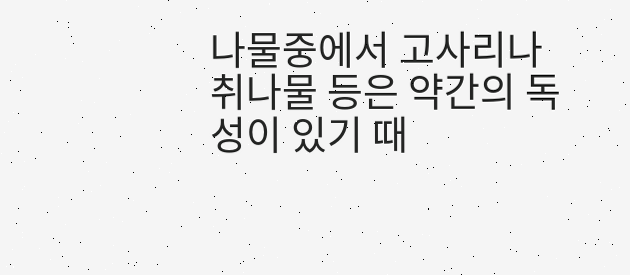나물중에서 고사리나 취나물 등은 약간의 독성이 있기 때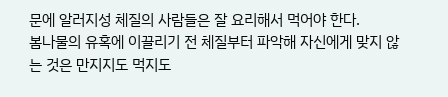문에 알러지성 체질의 사람들은 잘 요리해서 먹어야 한다.
봄나물의 유혹에 이끌리기 전 체질부터 파악해 자신에게 맞지 않는 것은 만지지도 먹지도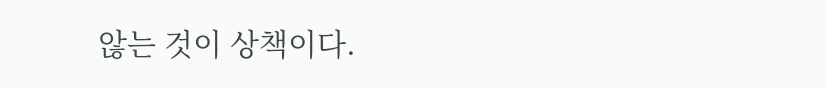않는 것이 상책이다.